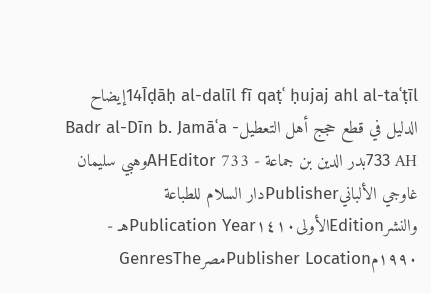14Īḍāḥ al-dalīl fī qaṭʿ ḥujaj ahl al-taʿṭīlإيضاح الدليل في قطع حجج أهل التعطيلBadr al-Dīn b. Jamāʿa - 733 AHبدر الدين بن جماعة - 733 AHEditorوهبي سليمان غاوجي الألبانيPublisherدار السلام للطباعة والنشرEditionالأولىPublication Year١٤١٠هـ - ١٩٩٠مPublisher LocationمصرGenresThe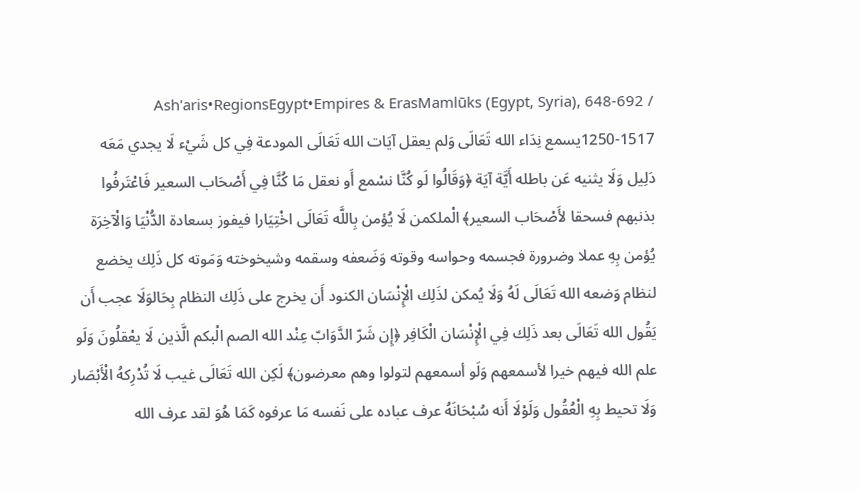Ash'aris•RegionsEgypt•Empires & ErasMamlūks (Egypt, Syria), 648-692 / 1250-1517يسمع نِدَاء الله تَعَالَى وَلم يعقل آيَات الله تَعَالَى المودعة فِي كل شَيْء لَا يجدي مَعَه دَلِيل وَلَا يثنيه عَن باطله أَيَّة آيَة ﴿وَقَالُوا لَو كُنَّا نسْمع أَو نعقل مَا كُنَّا فِي أَصْحَاب السعير فَاعْتَرفُوا بذنبهم فسحقا لأَصْحَاب السعير﴾ الْملكمن لَا يُؤمن بِاللَّه تَعَالَى اخْتِيَارا فيفوز بسعادة الدُّنْيَا وَالْآخِرَة يُؤمن بِهِ عملا وضرورة فجسمه وحواسه وقوته وَضَعفه وسقمه وشيخوخته وَمَوته كل ذَلِك يخضع لنظام وَضعه الله تَعَالَى لَهُ وَلَا يُمكن لذَلِك الْإِنْسَان الكنود أَن يخرج على ذَلِك النظام بِحَالوَلَا عجب أَن يَقُول الله تَعَالَى بعد ذَلِك فِي الْإِنْسَان الْكَافِر ﴿إِن شَرّ الدَّوَابّ عِنْد الله الصم الْبكم الَّذين لَا يعْقلُونَ وَلَو علم الله فيهم خيرا لأسمعهم وَلَو أسمعهم لتولوا وهم معرضون﴾ لَكِن الله تَعَالَى غيب لَا تُدْرِكهُ الْأَبْصَار وَلَا تحيط بِهِ الْعُقُول وَلَوْلَا أَنه سُبْحَانَهُ عرف عباده على نَفسه مَا عرفوه كَمَا هُوَ لقد عرف الله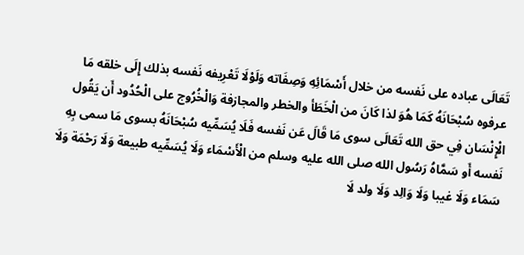تَعَالَى عباده على نَفسه من خلال أَسْمَائِهِ وَصِفَاته وَلَوْلَا تَعْرِيفه نَفسه بذلك إِلَى خلقه مَا عرفوه سُبْحَانَهُ كَمَا هُوَ لذا كَانَ من الْخَطَأ والخطر والمجازفة وَالْخُرُوج على الْحُدُود أَن يَقُول الْإِنْسَان فِي حق الله تَعَالَى سوى مَا قَالَ عَن نَفسه فَلَا يُسَمِّيه سُبْحَانَهُ بسوى مَا سمى بِهِ نَفسه أَو سَمَّاهُ رَسُول الله صلى الله عليه وسلم من الْأَسْمَاء وَلَا يُسَمِّيه طبيعة وَلَا رَحْمَة وَلَا سَمَاء وَلَا غيبا وَلَا وَالِد وَلَا ولد لَا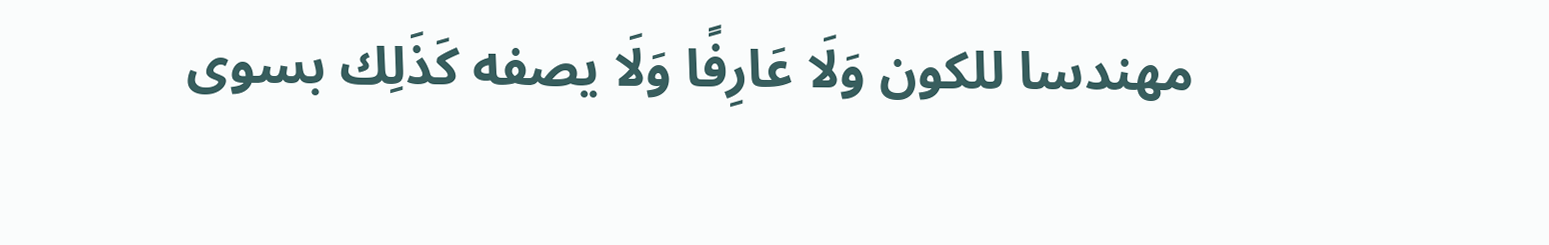مهندسا للكون وَلَا عَارِفًا وَلَا يصفه كَذَلِك بسوى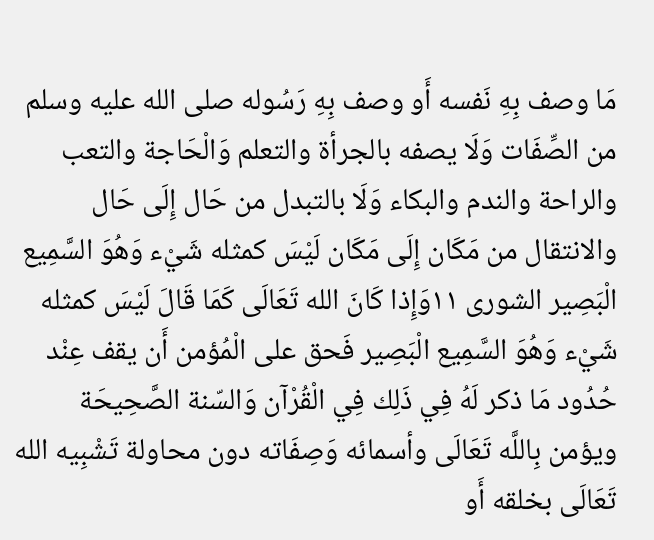مَا وصف بِهِ نَفسه أَو وصف بِهِ رَسُوله صلى الله عليه وسلم من الصِّفَات وَلَا يصفه بالجرأة والتعلم وَالْحَاجة والتعب والراحة والندم والبكاء وَلَا بالتبدل من حَال إِلَى حَال والانتقال من مَكَان إِلَى مَكَان لَيْسَ كمثله شَيْء وَهُوَ السَّمِيع الْبَصِير الشورى ١١وَإِذا كَانَ الله تَعَالَى كَمَا قَالَ لَيْسَ كمثله شَيْء وَهُوَ السَّمِيع الْبَصِير فَحق على الْمُؤمن أَن يقف عِنْد حُدُود مَا ذكر لَهُ فِي ذَلِك فِي الْقُرْآن وَالسّنة الصَّحِيحَة ويؤمن بِاللَّه تَعَالَى وأسمائه وَصِفَاته دون محاولة تَشْبِيه الله تَعَالَى بخلقه أَو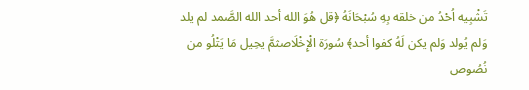تَشْبِيه اُحْدُ من خلقه بِهِ سُبْحَانَهُ ﴿قل هُوَ الله أحد الله الصَّمد لم يلد وَلم يُولد وَلم يكن لَهُ كفوا أحد﴾ سُورَة الْإِخْلَاصثمَّ يحِيل مَا يَتْلُو من نُصُوص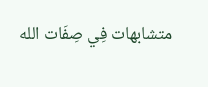متشابهات فِي صِفَات الله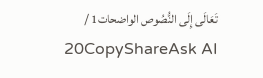تَعَالَى إِلَى النُّصُوص الواضحات1 / 20CopyShareAsk AI